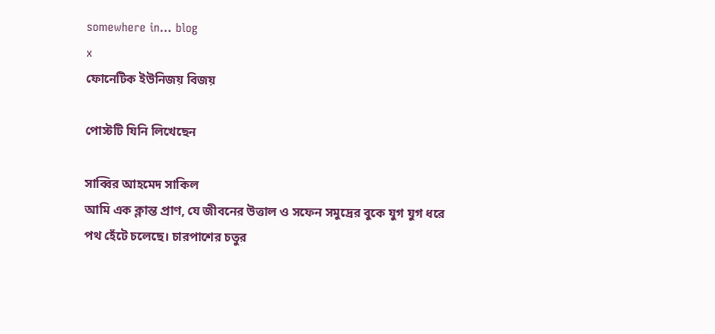somewhere in... blog
x
ফোনেটিক ইউনিজয় বিজয়

পোস্টটি যিনি লিখেছেন

সাব্বির আহমেদ সাকিল
আমি এক ক্লান্ত প্রাণ, যে জীবনের উত্তাল ও সফেন সমুদ্রের বুকে যুগ যুগ ধরে পথ হেঁটে চলেছে। চারপাশের চতুর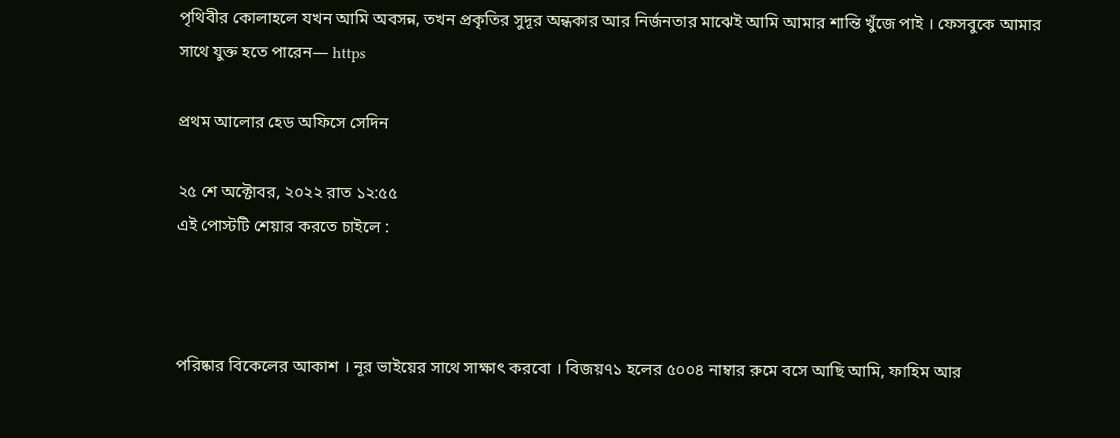পৃথিবীর কোলাহলে যখন আমি অবসন্ন, তখন প্রকৃতির সুদূর অন্ধকার আর নির্জনতার মাঝেই আমি আমার শান্তি খুঁজে পাই । ফেসবুকে আমার সাথে যুক্ত হতে পারেন— https

প্রথম আলোর হেড অফিসে সেদিন

২৫ শে অক্টোবর, ২০২২ রাত ১২:৫৫
এই পোস্টটি শেয়ার করতে চাইলে :



পরিষ্কার বিকেলের আকাশ । নূর ভাইয়ের সাথে সাক্ষাৎ করবো । বিজয়৭১ হলের ৫০০৪ নাম্বার রুমে বসে আছি আমি, ফাহিম আর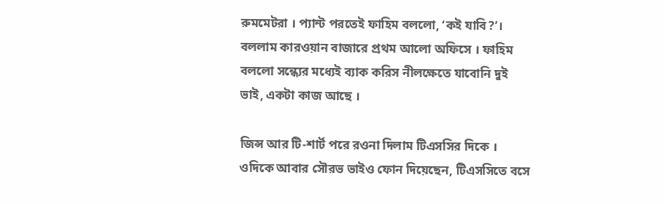রুমমেটরা । প্যান্ট পরতেই ফাহিম বললো, ‘কই যাবি?’। বললাম কারওয়ান বাজারে প্রথম আলো অফিসে । ফাহিম বললো সন্ধ্যের মধ্যেই ব্যাক করিস নীলক্ষেতে যাবোনি দুই ভাই, একটা কাজ আছে ।

জিন্স আর টি-শার্ট পরে রওনা দিলাম টিএসসির দিকে । ওদিকে আবার সৌরভ ভাইও ফোন দিয়েছেন, টিএসসিতে বসে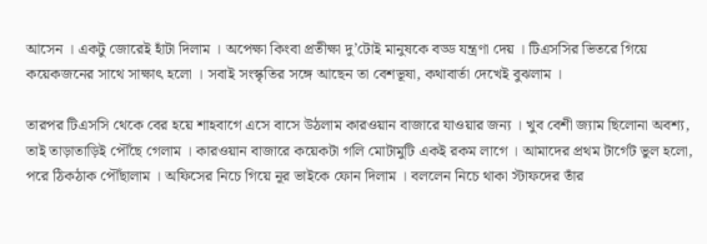আসেন । একটু জোরেই হাঁটা দিলাম । অপেক্ষা কিংবা প্রতীক্ষা দু’টোই মানুষকে বড্ড যন্ত্রণা দেয় । টিএসসির ভিতরে গিয়ে কয়েকজনের সাথে সাক্ষাৎ হলো । সবাই সংস্কৃতির সঙ্গে আছেন তা বেশভূষা, কথাবার্তা দেখেই বুঝলাম ।

তারপর টিএসসি থেকে বের হয়ে শাহবাগে এসে বাসে উঠলাম কারওয়ান বাজারে যাওয়ার জন্য । খুব বেশী জ্যাম ছিলোনা অবশ্য, তাই তাড়াতাড়িই পৌঁছে গেলাম । কারওয়ান বাজারে কয়েকটা গলি মোটামুটি একই রকম লাগে । আমাদের প্রথম টার্গেট ভুল হলো, পরে ঠিকঠাক পৌঁছালাম । অফিসের নিচে গিয়ে নূর ভাইকে ফোন দিলাম । বললেন নিচে থাকা স্টাফদের তাঁর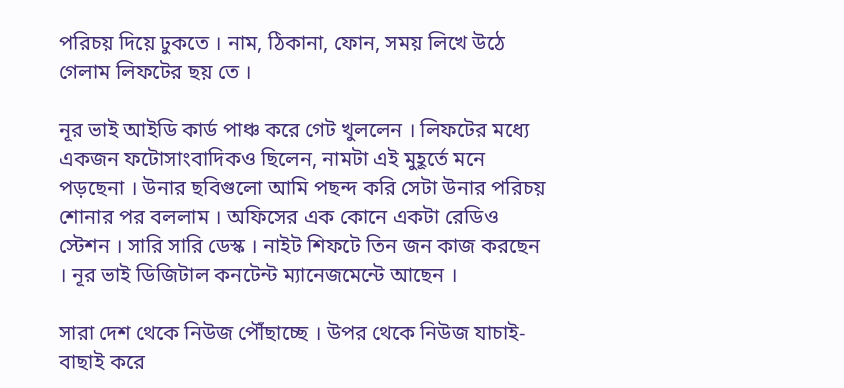পরিচয় দিয়ে ঢুকতে । নাম, ঠিকানা, ফোন, সময় লিখে উঠে গেলাম লিফটের ছয় তে ।

নূর ভাই আইডি কার্ড পাঞ্চ করে গেট খুললেন । লিফটের মধ্যে একজন ফটোসাংবাদিকও ছিলেন, নামটা এই মুহূর্তে মনে পড়ছেনা । উনার ছবিগুলো আমি পছন্দ করি সেটা উনার পরিচয় শোনার পর বললাম । অফিসের এক কোনে একটা রেডিও স্টেশন । সারি সারি ডেস্ক । নাইট শিফটে তিন জন কাজ করছেন । নূর ভাই ডিজিটাল কনটেন্ট ম্যানেজমেন্টে আছেন ।

সারা দেশ থেকে নিউজ পৌঁছাচ্ছে । উপর থেকে নিউজ যাচাই-বাছাই করে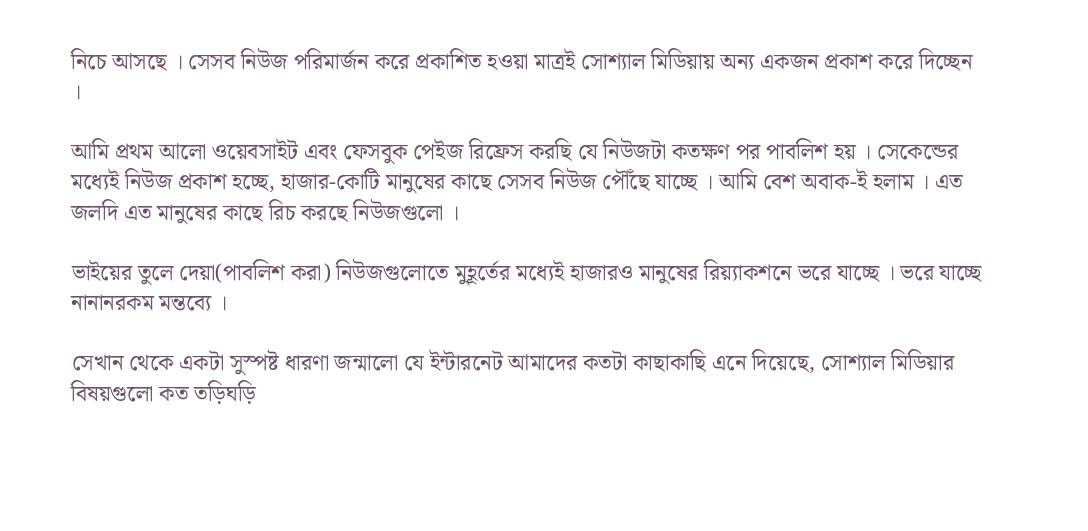নিচে আসছে । সেসব নিউজ পরিমার্জন করে প্রকাশিত হওয়া মাত্রই সোশ্যাল মিডিয়ায় অন্য একজন প্রকাশ করে দিচ্ছেন ।

আমি প্রথম আলো ওয়েবসাইট এবং ফেসবুক পেইজ রিফ্রেস করছি যে নিউজটা কতক্ষণ পর পাবলিশ হয় । সেকেন্ডের মধ্যেই নিউজ প্রকাশ হচ্ছে, হাজার-কোটি মানুষের কাছে সেসব নিউজ পৌঁছে যাচ্ছে । আমি বেশ অবাক-ই হলাম । এত জলদি এত মানুষের কাছে রিচ করছে নিউজগুলো ।

ভাইয়ের তুলে দেয়া(পাবলিশ করা) নিউজগুলোতে মুহূর্তের মধ্যেই হাজারও মানুষের রিয়্যাকশনে ভরে যাচ্ছে । ভরে যাচ্ছে নানানরকম মন্তব্যে ।

সেখান থেকে একটা সুস্পষ্ট ধারণা জন্মালো যে ইন্টারনেট আমাদের কতটা কাছাকাছি এনে দিয়েছে, সোশ্যাল মিডিয়ার বিষয়গুলো কত তড়িঘড়ি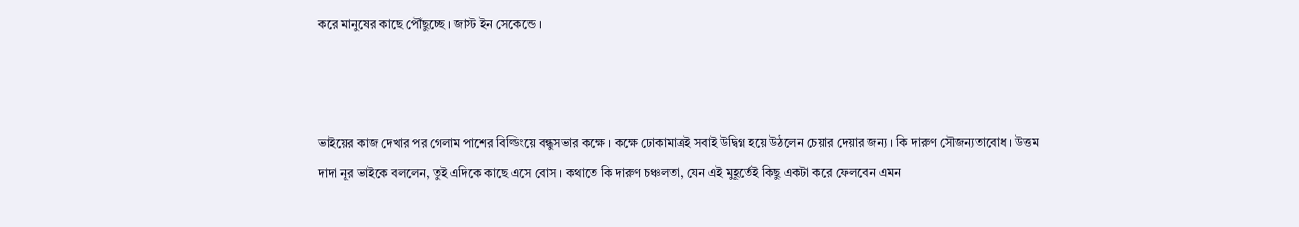করে মানুষের কাছে পৌঁছুচ্ছে । জাস্ট ইন সেকেন্ডে ।



ভাইয়ের কাজ দেখার পর গেলাম পাশের বিল্ডিংয়ে বন্ধুসভার কক্ষে । কক্ষে ঢোকামাত্রই সবাই উদ্বিগ্ন হয়ে উঠলেন চেয়ার দেয়ার জন্য । কি দারুণ সৌজন্যতাবোধ । উত্তম দাদা নূর ভাইকে বললেন, তুই এদিকে কাছে এসে বোস । কথাতে কি দারুণ চঞ্চলতা, যেন এই মুহূর্তেই কিছু একটা করে ফেলবেন এমন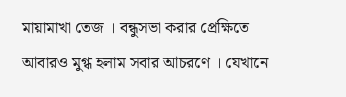মায়ামাখা তেজ । বন্ধুসভা করার প্রেক্ষিতে আবারও মুগ্ধ হলাম সবার আচরণে । যেখানে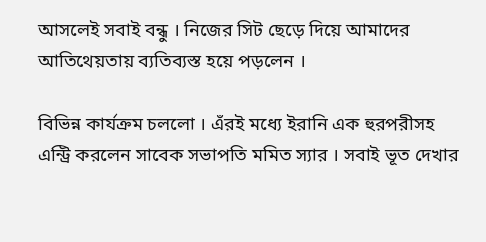আসলেই সবাই বন্ধু । নিজের সিট ছেড়ে দিয়ে আমাদের আতিথেয়তায় ব্যতিব্যস্ত হয়ে পড়লেন ।

বিভিন্ন কার্যক্রম চললো । এঁরই মধ্যে ইরানি এক হুরপরীসহ এন্ট্রি করলেন সাবেক সভাপতি মমিত স্যার । সবাই ভূত দেখার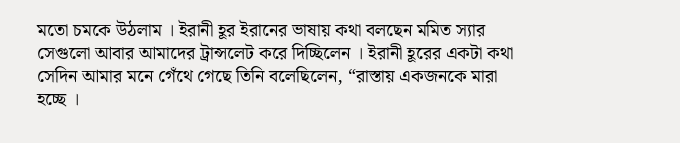মতো চমকে উঠলাম । ইরানী হূর ইরানের ভাষায় কথা বলছেন মমিত স্যার সেগুলো আবার আমাদের ট্রান্সলেট করে দিচ্ছিলেন । ইরানী হূরের একটা কথা সেদিন আমার মনে গেঁথে গেছে তিনি বলেছিলেন, “রাস্তায় একজনকে মারা হচ্ছে ।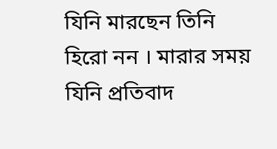যিনি মারছেন তিনি হিরো নন । মারার সময় যিনি প্রতিবাদ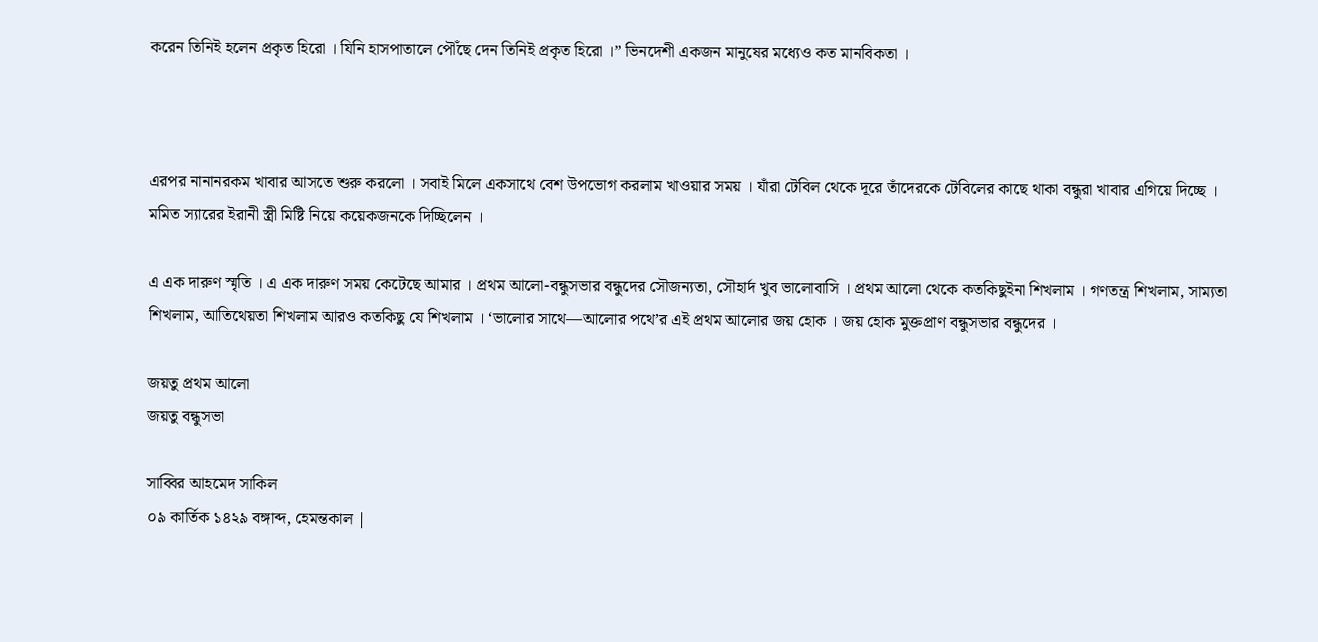করেন তিনিই হলেন প্রকৃত হিরো । যিনি হাসপাতালে পৌঁছে দেন তিনিই প্রকৃত হিরো ।” ভিনদেশী একজন মানুষের মধ্যেও কত মানবিকতা ।



এরপর নানানরকম খাবার আসতে শুরু করলো । সবাই মিলে একসাথে বেশ উপভোগ করলাম খাওয়ার সময় । যাঁরা টেবিল থেকে দূরে তাঁদেরকে টেবিলের কাছে থাকা বন্ধুরা খাবার এগিয়ে দিচ্ছে । মমিত স্যারের ইরানী স্ত্রী মিষ্টি নিয়ে কয়েকজনকে দিচ্ছিলেন ।

এ এক দারুণ স্মৃতি । এ এক দারুণ সময় কেটেছে আমার । প্রথম আলো-বন্ধুসভার বন্ধুদের সৌজন্যতা, সৌহার্দ খুব ভালোবাসি । প্রথম আলো থেকে কতকিছুইনা শিখলাম । গণতন্ত্র শিখলাম, সাম্যতা শিখলাম, আতিথেয়তা শিখলাম আরও কতকিছু যে শিখলাম । ‘ভালোর সাথে—আলোর পথে’র এই প্রথম আলোর জয় হোক । জয় হোক মুক্তপ্রাণ বন্ধুসভার বন্ধুদের ।

জয়তু প্রথম আলো
জয়তু বন্ধুসভা

সাব্বির আহমেদ সাকিল
০৯ কার্তিক ১৪২৯ বঙ্গাব্দ, হেমন্তকাল |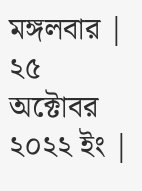মঙ্গলবার | ২৫ অক্টোবর ২০২২ ইং |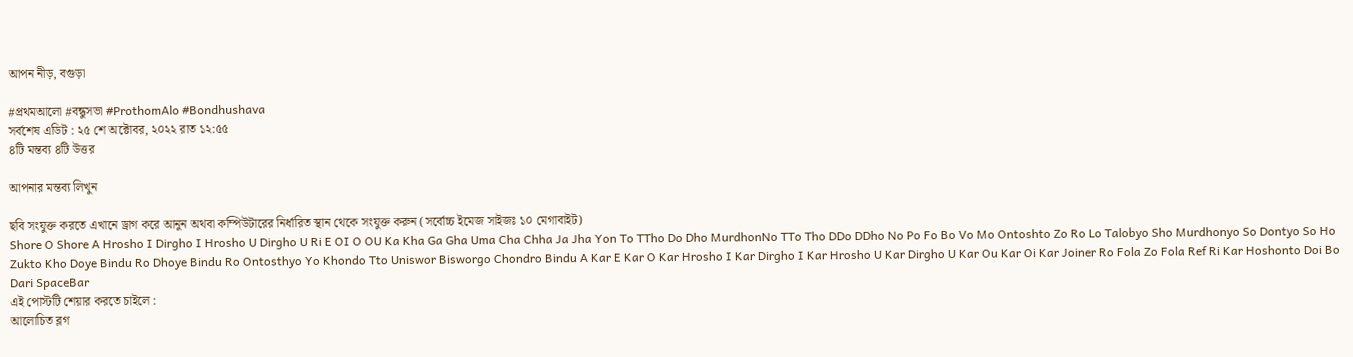আপন নীড়, বগুড়া

#প্রথমআলো #বন্ধুসভা #ProthomAlo #Bondhushava
সর্বশেষ এডিট : ২৫ শে অক্টোবর, ২০২২ রাত ১২:৫৫
৪টি মন্তব্য ৪টি উত্তর

আপনার মন্তব্য লিখুন

ছবি সংযুক্ত করতে এখানে ড্রাগ করে আনুন অথবা কম্পিউটারের নির্ধারিত স্থান থেকে সংযুক্ত করুন (সর্বোচ্চ ইমেজ সাইজঃ ১০ মেগাবাইট)
Shore O Shore A Hrosho I Dirgho I Hrosho U Dirgho U Ri E OI O OU Ka Kha Ga Gha Uma Cha Chha Ja Jha Yon To TTho Do Dho MurdhonNo TTo Tho DDo DDho No Po Fo Bo Vo Mo Ontoshto Zo Ro Lo Talobyo Sho Murdhonyo So Dontyo So Ho Zukto Kho Doye Bindu Ro Dhoye Bindu Ro Ontosthyo Yo Khondo Tto Uniswor Bisworgo Chondro Bindu A Kar E Kar O Kar Hrosho I Kar Dirgho I Kar Hrosho U Kar Dirgho U Kar Ou Kar Oi Kar Joiner Ro Fola Zo Fola Ref Ri Kar Hoshonto Doi Bo Dari SpaceBar
এই পোস্টটি শেয়ার করতে চাইলে :
আলোচিত ব্লগ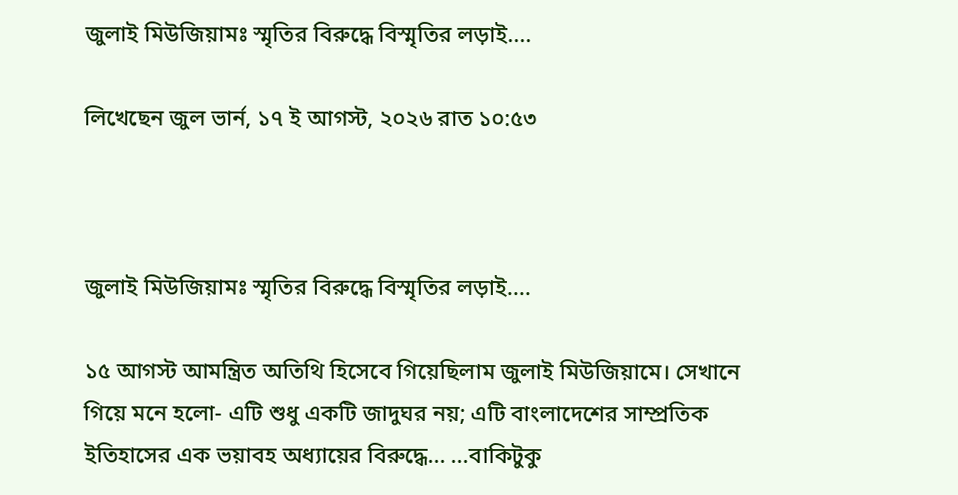জুলাই মিউজিয়ামঃ স্মৃতির বিরুদ্ধে বিস্মৃতির লড়াই....

লিখেছেন জুল ভার্ন, ১৭ ই আগস্ট, ২০২৬ রাত ১০:৫৩



জুলাই মিউজিয়ামঃ স্মৃতির বিরুদ্ধে বিস্মৃতির লড়াই....

১৫ আগস্ট আমন্ত্রিত অতিথি হিসেবে গিয়েছিলাম জুলাই মিউজিয়ামে। সেখানে গিয়ে মনে হলো- এটি শুধু একটি জাদুঘর নয়; এটি বাংলাদেশের সাম্প্রতিক ইতিহাসের এক ভয়াবহ অধ্যায়ের বিরুদ্ধে... ...বাকিটুকু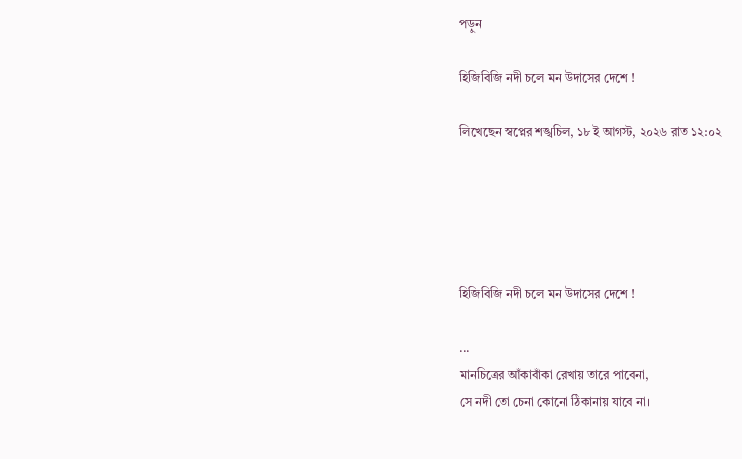পড়ুন

হিজিবিজি নদী চলে মন উদাসের দেশে !

লিখেছেন স্বপ্নের শঙ্খচিল, ১৮ ই আগস্ট, ২০২৬ রাত ১২:০২





হিজিবিজি নদী চলে মন উদাসের দেশে !

...
মানচিত্রের আঁকাবাঁকা রেখায় তারে পাবেনা,
সে নদী তো চেনা কোনো ঠিকানায় যাবে না।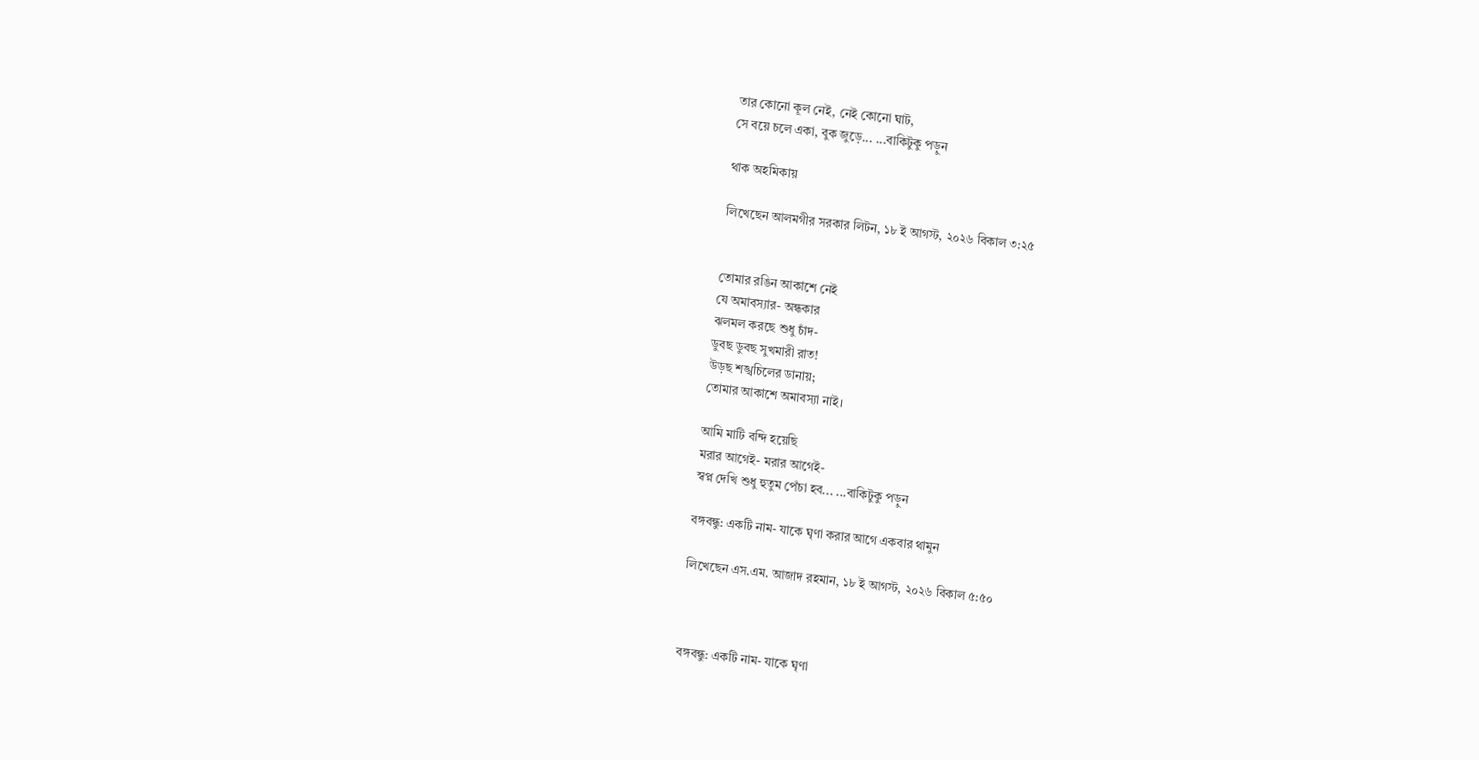তার কোনো কূল নেই, নেই কোনো ঘাট,
সে বয়ে চলে একা, বুক জুড়ে... ...বাকিটুকু পড়ুন

থাক অহমিকায়

লিখেছেন আলমগীর সরকার লিটন, ১৮ ই আগস্ট, ২০২৬ বিকাল ৩:২৫


তোমার রঙিন আকাশে নেই
যে অমাবস্যার- অন্ধকার
ঝলমল করছে শুধু চাঁদ-
ডুবছ ডুবছ সুখমারী রাত!
উড়ছ শঙ্খচিলের ডানায়;
তোমার আকাশে অমাবস্যা নাই।

আমি মাটি বন্দি হয়েছি
মরার আগেই- মরার আগেই-
স্বপ্ন দেখি শুধু হুতুম পেঁচা হব... ...বাকিটুকু পড়ুন

বঙ্গবন্ধু: একটি নাম- যাকে ঘৃণা করার আগে একবার থামুন

লিখেছেন এস.এম. আজাদ রহমান, ১৮ ই আগস্ট, ২০২৬ বিকাল ৫:৫০



বঙ্গবন্ধু: একটি নাম- যাকে ঘৃণা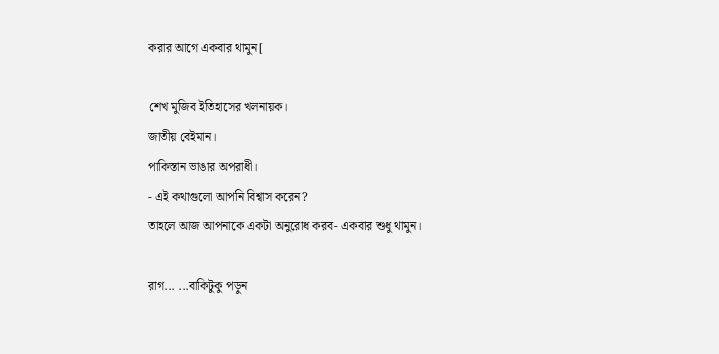করার আগে একবার থামুন[

শেখ মুজিব ইতিহাসের খলনায়ক।
জাতীয় বেইমান।
পাকিস্তান ভাঙার অপরাধী।
- এই কথাগুলো আপনি বিশ্বাস করেন?
তাহলে আজ আপনাকে একটা অনুরোধ করব- একবার শুধু থামুন।

রাগ... ...বাকিটুকু পড়ুন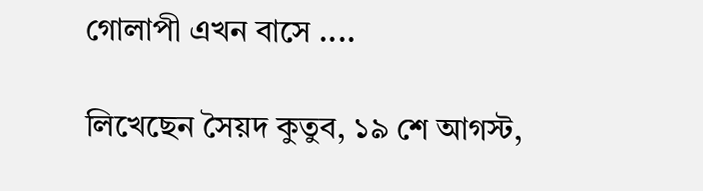গোলাপী এখন বাসে ....

লিখেছেন সৈয়দ কুতুব, ১৯ শে আগস্ট,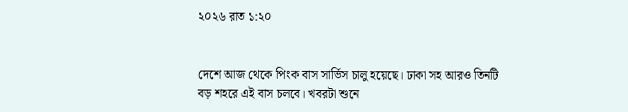২০২৬ রাত ১:২০


দেশে আজ থেকে পিংক বাস সার্ভিস চালু হয়েছে। ঢাকা সহ আরও তিনটি বড় শহরে এই বাস চলবে। খবরটা শুনে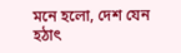মনে হলো, দেশ যেন হঠাৎ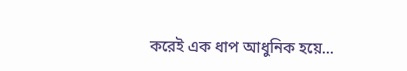করেই এক ধাপ আধুনিক হয়ে...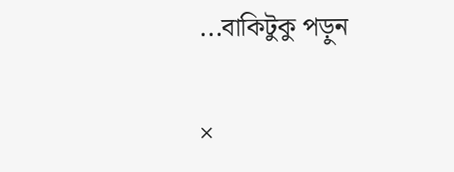...বাকিটুকু পড়ুন

×